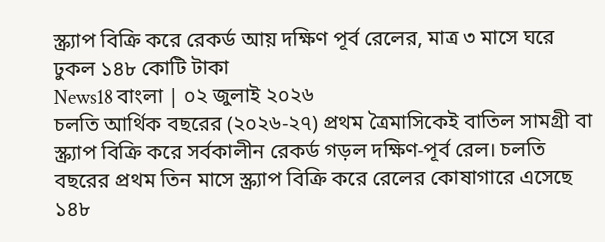স্ক্র্যাপ বিক্রি করে রেকর্ড আয় দক্ষিণ পূর্ব রেলের, মাত্র ৩ মাসে ঘরে ঢুকল ১৪৮ কোটি টাকা
News18 বাংলা | ০২ জুলাই ২০২৬
চলতি আর্থিক বছরের (২০২৬-২৭) প্রথম ত্রৈমাসিকেই বাতিল সামগ্রী বা স্ক্র্যাপ বিক্রি করে সর্বকালীন রেকর্ড গড়ল দক্ষিণ-পূর্ব রেল। চলতি বছরের প্রথম তিন মাসে স্ক্র্যাপ বিক্রি করে রেলের কোষাগারে এসেছে ১৪৮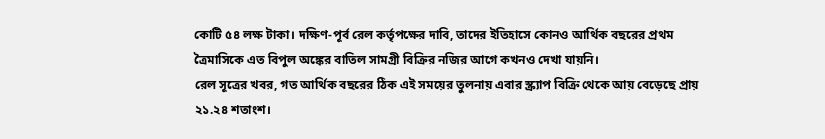কোটি ৫৪ লক্ষ টাকা। দক্ষিণ-পূর্ব রেল কর্তৃপক্ষের দাবি, তাদের ইতিহাসে কোনও আর্থিক বছরের প্রথম ত্রৈমাসিকে এত বিপুল অঙ্কের বাতিল সামগ্রী বিক্রির নজির আগে কখনও দেখা যায়নি।
রেল সূত্রের খবর, গত আর্থিক বছরের ঠিক এই সময়ের তুলনায় এবার স্ক্র্যাপ বিক্রি থেকে আয় বেড়েছে প্রায় ২১.২৪ শতাংশ।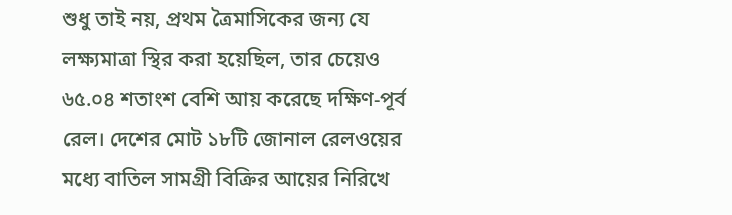শুধু তাই নয়, প্রথম ত্রৈমাসিকের জন্য যে লক্ষ্যমাত্রা স্থির করা হয়েছিল, তার চেয়েও ৬৫.০৪ শতাংশ বেশি আয় করেছে দক্ষিণ-পূর্ব রেল। দেশের মোট ১৮টি জোনাল রেলওয়ের মধ্যে বাতিল সামগ্রী বিক্রির আয়ের নিরিখে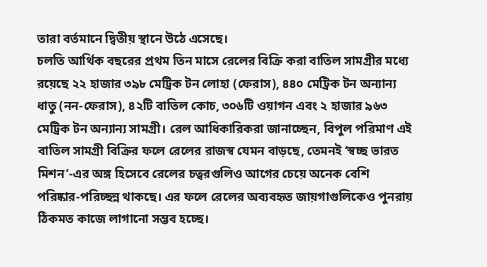তারা বর্তমানে দ্বিতীয় স্থানে উঠে এসেছে।
চলতি আর্থিক বছরের প্রথম তিন মাসে রেলের বিক্রি করা বাতিল সামগ্রীর মধ্যে রয়েছে ২২ হাজার ৩৯৮ মেট্রিক টন লোহা (ফেরাস), ৪৪০ মেট্রিক টন অন্যান্য ধাতু (নন-ফেরাস), ৪২টি বাতিল কোচ, ৩০৬টি ওয়াগন এবং ২ হাজার ৯৬৩ মেট্রিক টন অন্যান্য সামগ্রী। রেল আধিকারিকরা জানাচ্ছেন, বিপুল পরিমাণ এই বাতিল সামগ্রী বিক্রির ফলে রেলের রাজস্ব যেমন বাড়ছে, তেমনই ‘স্বচ্ছ ভারত মিশন’-এর অঙ্গ হিসেবে রেলের চত্বরগুলিও আগের চেয়ে অনেক বেশি পরিষ্কার-পরিচ্ছন্ন থাকছে। এর ফলে রেলের অব্যবহৃত জায়গাগুলিকেও পুনরায় ঠিকমত কাজে লাগানো সম্ভব হচ্ছে।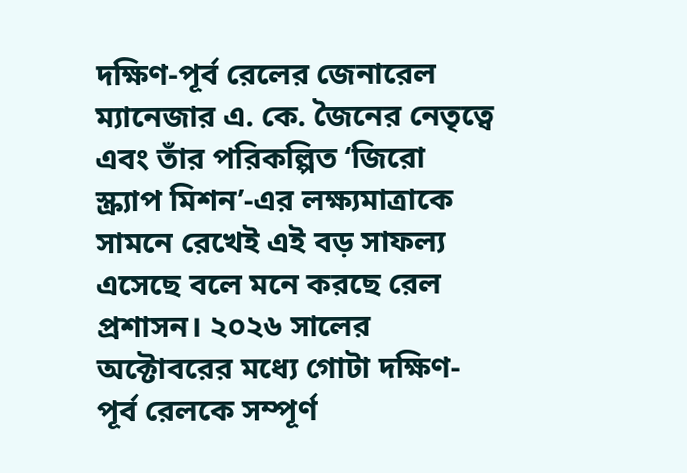দক্ষিণ-পূর্ব রেলের জেনারেল ম্যানেজার এ. কে. জৈনের নেতৃত্বে এবং তাঁর পরিকল্পিত ‘জিরো স্ক্র্যাপ মিশন’-এর লক্ষ্যমাত্রাকে সামনে রেখেই এই বড় সাফল্য এসেছে বলে মনে করছে রেল প্রশাসন। ২০২৬ সালের অক্টোবরের মধ্যে গোটা দক্ষিণ-পূর্ব রেলকে সম্পূর্ণ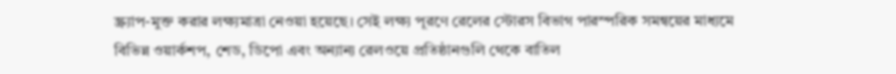স্ক্র্যাপ-মুক্ত করার লক্ষ্যমাত্রা নেওয়া হয়েছে। সেই লক্ষ্য পূরণে রেলের স্টোরস বিভাগ পারস্পরিক সমন্বয়ের মাধ্যমে বিভিন্ন ওয়ার্কশপ, শেড, ডিপো এবং অন্যান্য রেলওয়ে প্রতিষ্ঠানগুলি থেকে বাতিল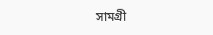সামগ্রী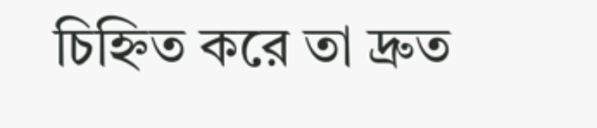চিহ্নিত করে তা দ্রুত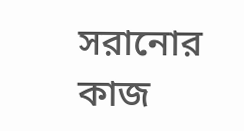সরানোর কাজ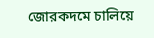জোরকদমে চালিয়ে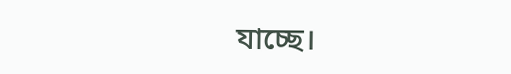যাচ্ছে।